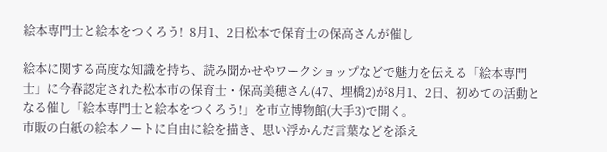絵本専門士と絵本をつくろう!  8月1、2日松本で保育士の保高さんが催し

絵本に関する高度な知識を持ち、読み聞かせやワークショップなどで魅力を伝える「絵本専門士」に今春認定された松本市の保育士・保高美穂さん(47、埋橋2)が8月1、2日、初めての活動となる催し「絵本専門士と絵本をつくろう!」を市立博物館(大手3)で開く。
市販の白紙の絵本ノートに自由に絵を描き、思い浮かんだ言葉などを添え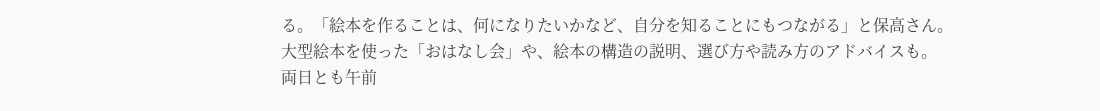る。「絵本を作ることは、何になりたいかなど、自分を知ることにもつながる」と保高さん。
大型絵本を使った「おはなし会」や、絵本の構造の説明、選び方や読み方のアドバイスも。
両日とも午前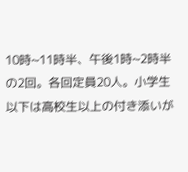10時~11時半、午後1時~2時半の2回。各回定員20人。小学生以下は高校生以上の付き添いが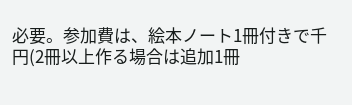必要。参加費は、絵本ノート1冊付きで千円(2冊以上作る場合は追加1冊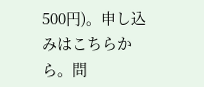500円)。申し込みはこちらから。問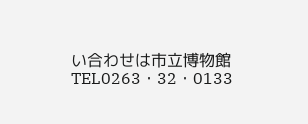い合わせは市立博物館TEL0263・32・0133